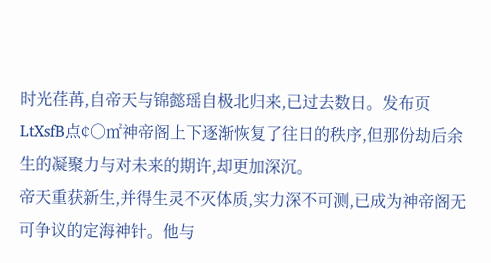时光荏苒,自帝天与锦懿瑶自极北归来,已过去数日。发布页LtXsfB点¢○㎡神帝阁上下逐渐恢复了往日的秩序,但那份劫后余生的凝聚力与对未来的期许,却更加深沉。
帝天重获新生,并得生灵不灭体质,实力深不可测,已成为神帝阁无可争议的定海神针。他与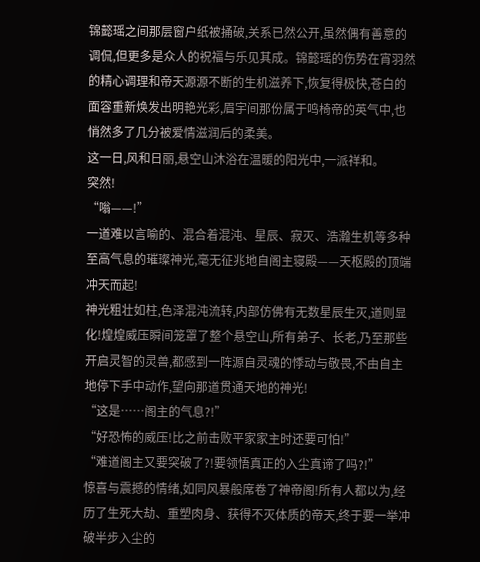锦懿瑶之间那层窗户纸被捅破,关系已然公开,虽然偶有善意的调侃,但更多是众人的祝福与乐见其成。锦懿瑶的伤势在宵羽然的精心调理和帝天源源不断的生机滋养下,恢复得极快,苍白的面容重新焕发出明艳光彩,眉宇间那份属于鸣椅帝的英气中,也悄然多了几分被爱情滋润后的柔美。
这一日,风和日丽,悬空山沐浴在温暖的阳光中,一派祥和。
突然!
“嗡——!”
一道难以言喻的、混合着混沌、星辰、寂灭、浩瀚生机等多种至高气息的璀璨神光,毫无征兆地自阁主寝殿——天枢殿的顶端冲天而起!
神光粗壮如柱,色泽混沌流转,内部仿佛有无数星辰生灭,道则显化!煌煌威压瞬间笼罩了整个悬空山,所有弟子、长老,乃至那些开启灵智的灵兽,都感到一阵源自灵魂的悸动与敬畏,不由自主地停下手中动作,望向那道贯通天地的神光!
“这是……阁主的气息?!”
“好恐怖的威压!比之前击败平家家主时还要可怕!”
“难道阁主又要突破了?!要领悟真正的入尘真谛了吗?!”
惊喜与震撼的情绪,如同风暴般席卷了神帝阁!所有人都以为,经历了生死大劫、重塑肉身、获得不灭体质的帝天,终于要一举冲破半步入尘的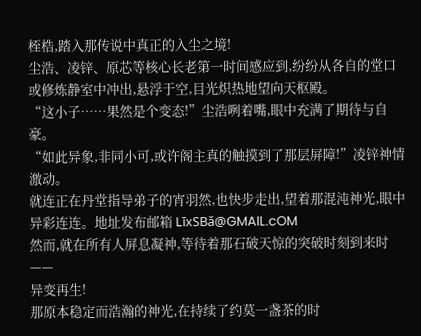桎梏,踏入那传说中真正的入尘之境!
尘浩、凌锌、原芯等核心长老第一时间感应到,纷纷从各自的堂口或修炼静室中冲出,悬浮于空,目光炽热地望向天枢殿。
“这小子……果然是个变态!”尘浩咧着嘴,眼中充满了期待与自豪。
“如此异象,非同小可,或许阁主真的触摸到了那层屏障!”凌锌神情激动。
就连正在丹堂指导弟子的宵羽然,也快步走出,望着那混沌神光,眼中异彩连连。地址发布邮箱 LīxSBǎ@GMAIL.cOM
然而,就在所有人屏息凝神,等待着那石破天惊的突破时刻到来时——
异变再生!
那原本稳定而浩瀚的神光,在持续了约莫一盏茶的时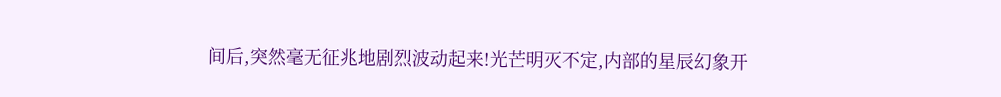间后,突然毫无征兆地剧烈波动起来!光芒明灭不定,内部的星辰幻象开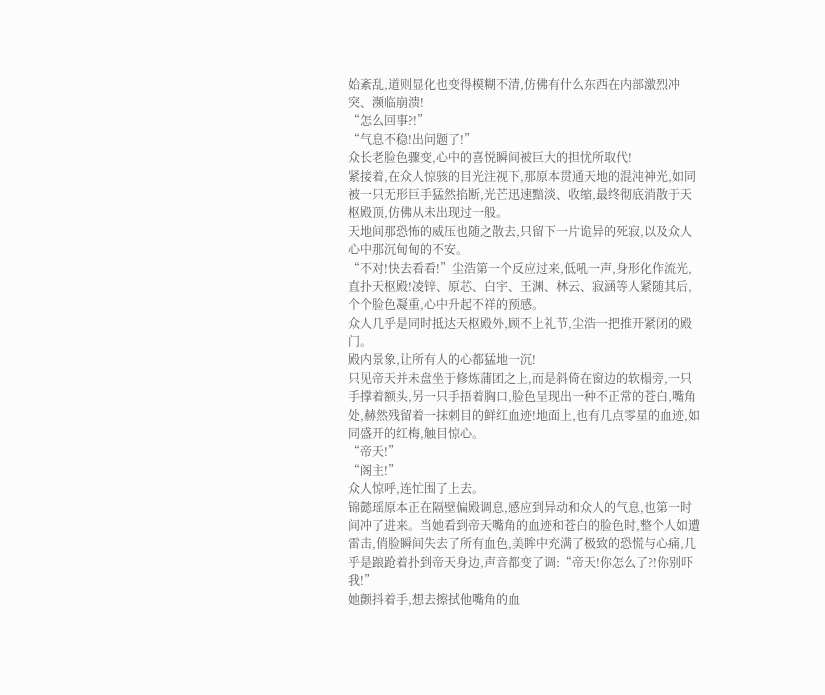始紊乱,道则显化也变得模糊不清,仿佛有什么东西在内部激烈冲突、濒临崩溃!
“怎么回事?!”
“气息不稳!出问题了!”
众长老脸色骤变,心中的喜悦瞬间被巨大的担忧所取代!
紧接着,在众人惊骇的目光注视下,那原本贯通天地的混沌神光,如同被一只无形巨手猛然掐断,光芒迅速黯淡、收缩,最终彻底消散于天枢殿顶,仿佛从未出现过一般。
天地间那恐怖的威压也随之散去,只留下一片诡异的死寂,以及众人心中那沉甸甸的不安。
“不对!快去看看!”尘浩第一个反应过来,低吼一声,身形化作流光,直扑天枢殿!凌锌、原芯、白宇、王渊、林云、寂涵等人紧随其后,个个脸色凝重,心中升起不祥的预感。
众人几乎是同时抵达天枢殿外,顾不上礼节,尘浩一把推开紧闭的殿门。
殿内景象,让所有人的心都猛地一沉!
只见帝天并未盘坐于修炼蒲团之上,而是斜倚在窗边的软榻旁,一只手撑着额头,另一只手捂着胸口,脸色呈现出一种不正常的苍白,嘴角处,赫然残留着一抹刺目的鲜红血迹!地面上,也有几点零星的血迹,如同盛开的红梅,触目惊心。
“帝天!”
“阁主!”
众人惊呼,连忙围了上去。
锦懿瑶原本正在隔壁偏殿调息,感应到异动和众人的气息,也第一时间冲了进来。当她看到帝天嘴角的血迹和苍白的脸色时,整个人如遭雷击,俏脸瞬间失去了所有血色,美眸中充满了极致的恐慌与心痛,几乎是踉跄着扑到帝天身边,声音都变了调:“帝天!你怎么了?!你别吓我!”
她颤抖着手,想去擦拭他嘴角的血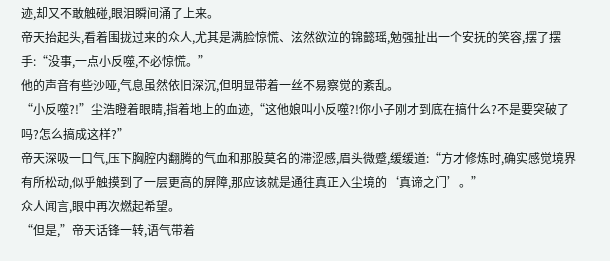迹,却又不敢触碰,眼泪瞬间涌了上来。
帝天抬起头,看着围拢过来的众人,尤其是满脸惊慌、泫然欲泣的锦懿瑶,勉强扯出一个安抚的笑容,摆了摆手:“没事,一点小反噬,不必惊慌。”
他的声音有些沙哑,气息虽然依旧深沉,但明显带着一丝不易察觉的紊乱。
“小反噬?!”尘浩瞪着眼睛,指着地上的血迹,“这他娘叫小反噬?!你小子刚才到底在搞什么?不是要突破了吗?怎么搞成这样?”
帝天深吸一口气,压下胸腔内翻腾的气血和那股莫名的滞涩感,眉头微蹙,缓缓道:“方才修炼时,确实感觉境界有所松动,似乎触摸到了一层更高的屏障,那应该就是通往真正入尘境的‘真谛之门’。”
众人闻言,眼中再次燃起希望。
“但是,”帝天话锋一转,语气带着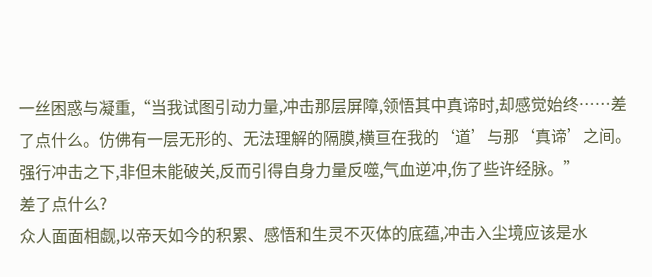一丝困惑与凝重,“当我试图引动力量,冲击那层屏障,领悟其中真谛时,却感觉始终……差了点什么。仿佛有一层无形的、无法理解的隔膜,横亘在我的‘道’与那‘真谛’之间。强行冲击之下,非但未能破关,反而引得自身力量反噬,气血逆冲,伤了些许经脉。”
差了点什么?
众人面面相觑,以帝天如今的积累、感悟和生灵不灭体的底蕴,冲击入尘境应该是水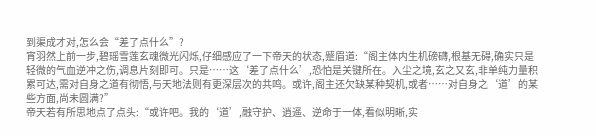到渠成才对,怎么会“差了点什么”?
宵羽然上前一步,碧瑶雪莲玄魂微光闪烁,仔细感应了一下帝天的状态,蹙眉道:“阁主体内生机磅礴,根基无碍,确实只是轻微的气血逆冲之伤,调息片刻即可。只是……这‘差了点什么’,恐怕是关键所在。入尘之境,玄之又玄,非单纯力量积累可达,需对自身之道有彻悟,与天地法则有更深层次的共鸣。或许,阁主还欠缺某种契机,或者……对自身之‘道’的某些方面,尚未圆满?”
帝天若有所思地点了点头:“或许吧。我的‘道’,融守护、逍遥、逆命于一体,看似明晰,实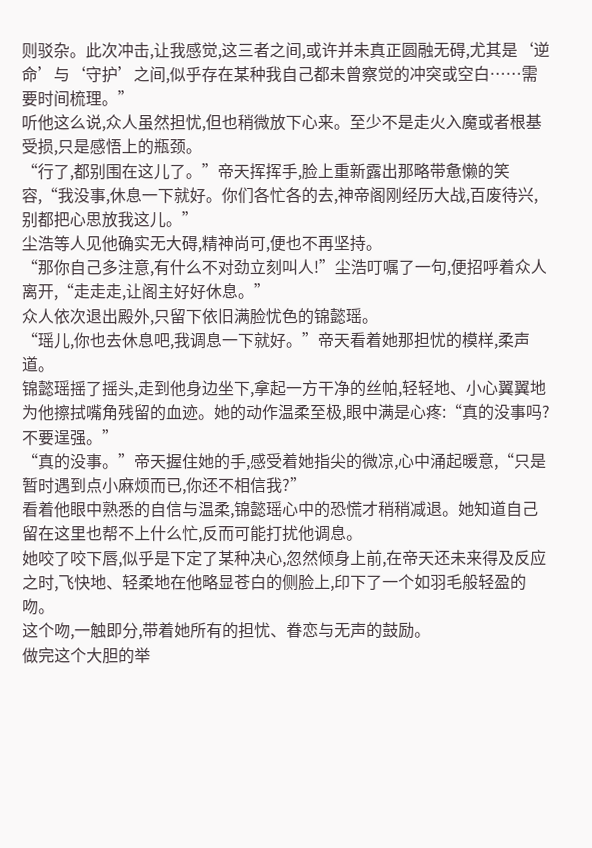则驳杂。此次冲击,让我感觉,这三者之间,或许并未真正圆融无碍,尤其是‘逆命’与‘守护’之间,似乎存在某种我自己都未曾察觉的冲突或空白……需要时间梳理。”
听他这么说,众人虽然担忧,但也稍微放下心来。至少不是走火入魔或者根基受损,只是感悟上的瓶颈。
“行了,都别围在这儿了。”帝天挥挥手,脸上重新露出那略带惫懒的笑容,“我没事,休息一下就好。你们各忙各的去,神帝阁刚经历大战,百废待兴,别都把心思放我这儿。”
尘浩等人见他确实无大碍,精神尚可,便也不再坚持。
“那你自己多注意,有什么不对劲立刻叫人!”尘浩叮嘱了一句,便招呼着众人离开,“走走走,让阁主好好休息。”
众人依次退出殿外,只留下依旧满脸忧色的锦懿瑶。
“瑶儿,你也去休息吧,我调息一下就好。”帝天看着她那担忧的模样,柔声道。
锦懿瑶摇了摇头,走到他身边坐下,拿起一方干净的丝帕,轻轻地、小心翼翼地为他擦拭嘴角残留的血迹。她的动作温柔至极,眼中满是心疼:“真的没事吗?不要逞强。”
“真的没事。”帝天握住她的手,感受着她指尖的微凉,心中涌起暖意,“只是暂时遇到点小麻烦而已,你还不相信我?”
看着他眼中熟悉的自信与温柔,锦懿瑶心中的恐慌才稍稍减退。她知道自己留在这里也帮不上什么忙,反而可能打扰他调息。
她咬了咬下唇,似乎是下定了某种决心,忽然倾身上前,在帝天还未来得及反应之时,飞快地、轻柔地在他略显苍白的侧脸上,印下了一个如羽毛般轻盈的吻。
这个吻,一触即分,带着她所有的担忧、眷恋与无声的鼓励。
做完这个大胆的举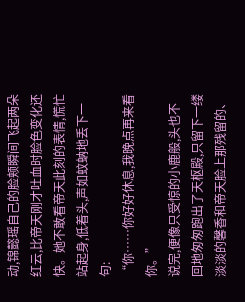动,锦懿瑶自己的脸颊瞬间飞起两朵红云,比帝天刚才吐血时脸色变化还快。她不敢看帝天此刻的表情,慌忙站起身,低着头,声如蚊蚋地丢下一句:
“你……你好好休息,我晚点再来看你。”
说完,便像只受惊的小鹿般,头也不回地匆匆跑出了天枢殿,只留下一缕淡淡的馨香和帝天脸上那残留的、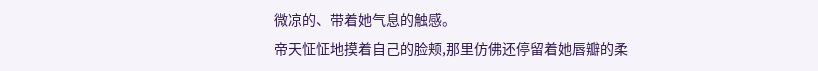微凉的、带着她气息的触感。
帝天怔怔地摸着自己的脸颊,那里仿佛还停留着她唇瓣的柔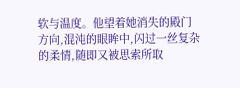软与温度。他望着她消失的殿门方向,混沌的眼眸中,闪过一丝复杂的柔情,随即又被思索所取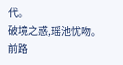代。
破境之惑,瑶池忧吻。
前路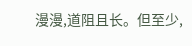漫漫,道阻且长。但至少,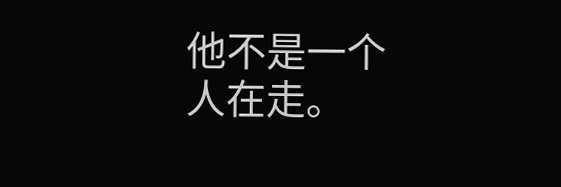他不是一个人在走。